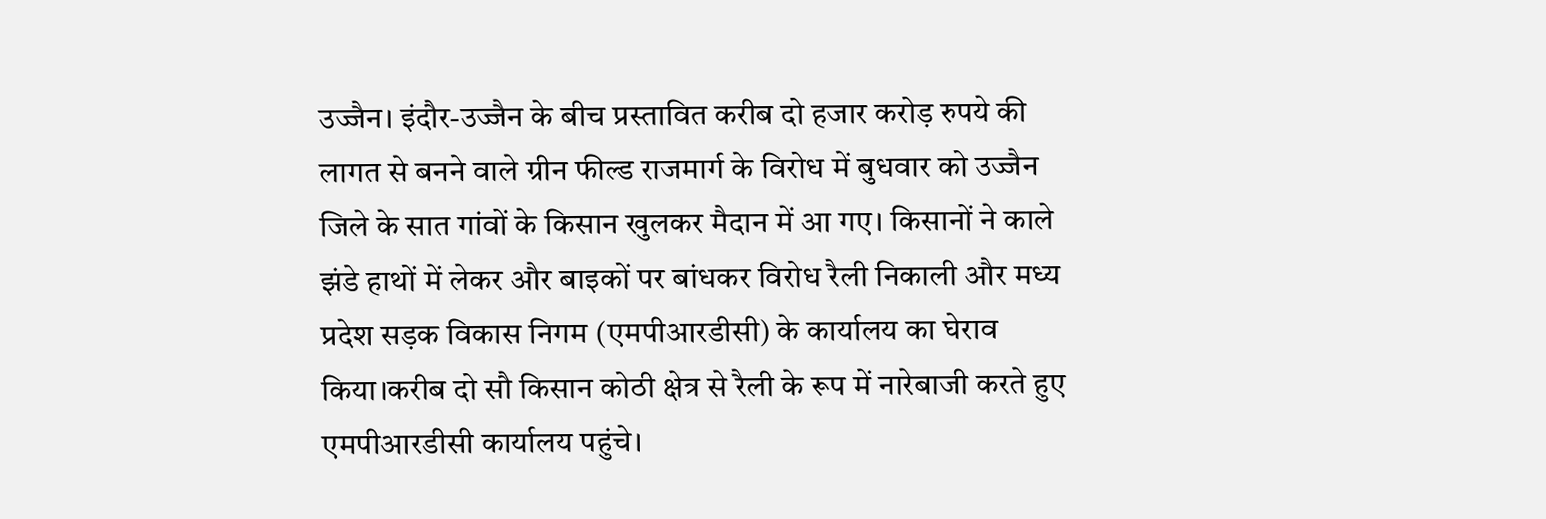उज्जैन। इंदौर-उज्जैन के बीच प्रस्तावित करीब दो हजार करोड़ रुपये की लागत से बनने वाले ग्रीन फील्ड राजमार्ग के विरोध में बुधवार को उज्जैन जिले के सात गांवों के किसान खुलकर मैदान में आ गए। किसानों ने काले झंडे हाथों में लेकर और बाइकों पर बांधकर विरोध रैली निकाली और मध्य प्रदेश सड़क विकास निगम (एमपीआरडीसी) के कार्यालय का घेराव किया।करीब दो सौ किसान कोठी क्षेत्र से रैली के रूप में नारेबाजी करते हुए एमपीआरडीसी कार्यालय पहुंचे।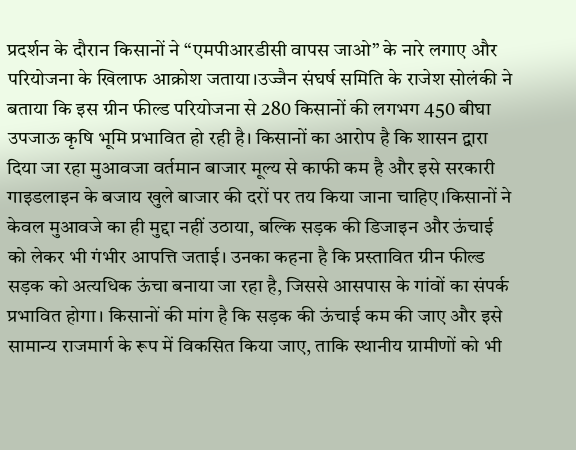प्रदर्शन के दौरान किसानों ने “एमपीआरडीसी वापस जाओ” के नारे लगाए और परियोजना के खिलाफ आक्रोश जताया।उज्जैन संघर्ष समिति के राजेश सोलंकी ने बताया कि इस ग्रीन फील्ड परियोजना से 280 किसानों की लगभग 450 बीघा उपजाऊ कृषि भूमि प्रभावित हो रही है। किसानों का आरोप है कि शासन द्वारा दिया जा रहा मुआवजा वर्तमान बाजार मूल्य से काफी कम है और इसे सरकारी गाइडलाइन के बजाय खुले बाजार की दरों पर तय किया जाना चाहिए।किसानों ने केवल मुआवजे का ही मुद्दा नहीं उठाया, बल्कि सड़क की डिजाइन और ऊंचाई को लेकर भी गंभीर आपत्ति जताई। उनका कहना है कि प्रस्तावित ग्रीन फील्ड सड़क को अत्यधिक ऊंचा बनाया जा रहा है, जिससे आसपास के गांवों का संपर्क प्रभावित होगा। किसानों की मांग है कि सड़क की ऊंचाई कम की जाए और इसे सामान्य राजमार्ग के रूप में विकसित किया जाए, ताकि स्थानीय ग्रामीणों को भी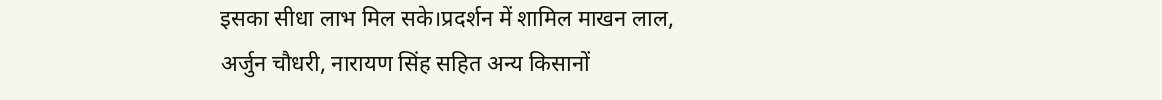इसका सीधा लाभ मिल सके।प्रदर्शन में शामिल माखन लाल, अर्जुन चौधरी, नारायण सिंह सहित अन्य किसानों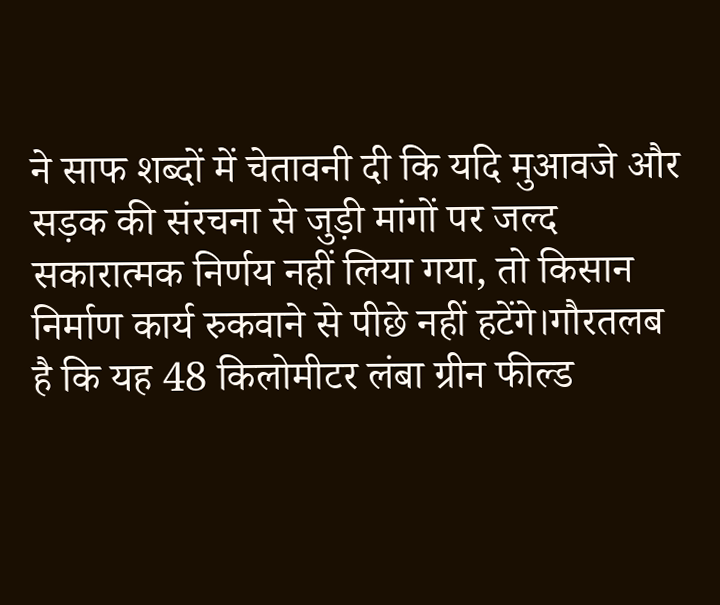ने साफ शब्दों में चेतावनी दी कि यदि मुआवजे और सड़क की संरचना से जुड़ी मांगों पर जल्द सकारात्मक निर्णय नहीं लिया गया, तो किसान निर्माण कार्य रुकवाने से पीछे नहीं हटेंगे।गौरतलब है कि यह 48 किलोमीटर लंबा ग्रीन फील्ड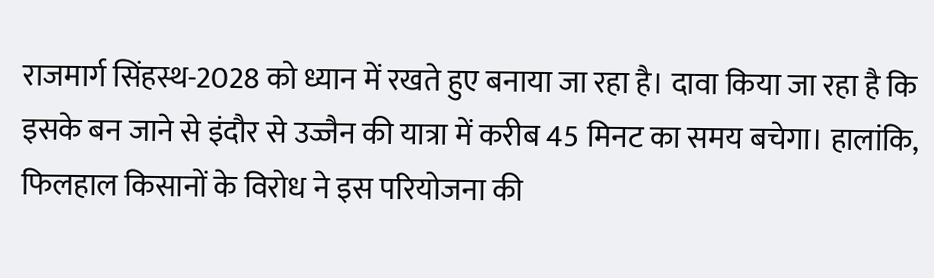राजमार्ग सिंहस्थ-2028 को ध्यान में रखते हुए बनाया जा रहा है। दावा किया जा रहा है कि इसके बन जाने से इंदौर से उज्जैन की यात्रा में करीब 45 मिनट का समय बचेगा। हालांकि, फिलहाल किसानों के विरोध ने इस परियोजना की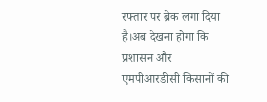रफ्तार पर ब्रेक लगा दिया है।अब देखना होगा कि प्रशासन और एमपीआरडीसी किसानों की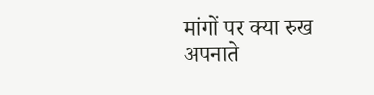मांगों पर क्या रुख अपनाते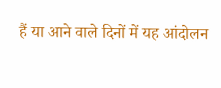हैं या आने वाले दिनों में यह आंदोलन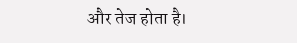और तेज होता है।